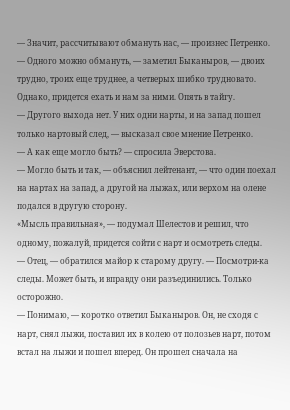— Значит, рассчитывают обмануть нас, — произнес Петренко.
— Одного можно обмануть, — заметил Быканыров, — двоих трудно, троих еще труднее, а четверых шибко трудновато. Однако, придется ехать и нам за ними. Опять в тайгу.
— Другого выхода нет. У них одни нарты, и на запад пошел только нартовый след, — высказал свое мнение Петренко.
— А как еще могло быть? — спросила Эверстова.
— Могло быть и так, — объяснил лейтенант, — что один поехал на нартах на запад, а другой на лыжах, или верхом на олене подался в другую сторону.
«Мысль правильная», — подумал Шелестов и решил, что одному, пожалуй, придется сойти с нарт и осмотреть следы.
— Отец, — обратился майор к старому другу. — Посмотри-ка следы. Может быть, и вправду они разъединились. Только осторожно.
— Понимаю, — коротко ответил Быканыров. Он, не сходя с нарт, снял лыжи, поставил их в колею от полозьев нарт, потом встал на лыжи и пошел вперед. Он прошел сначала на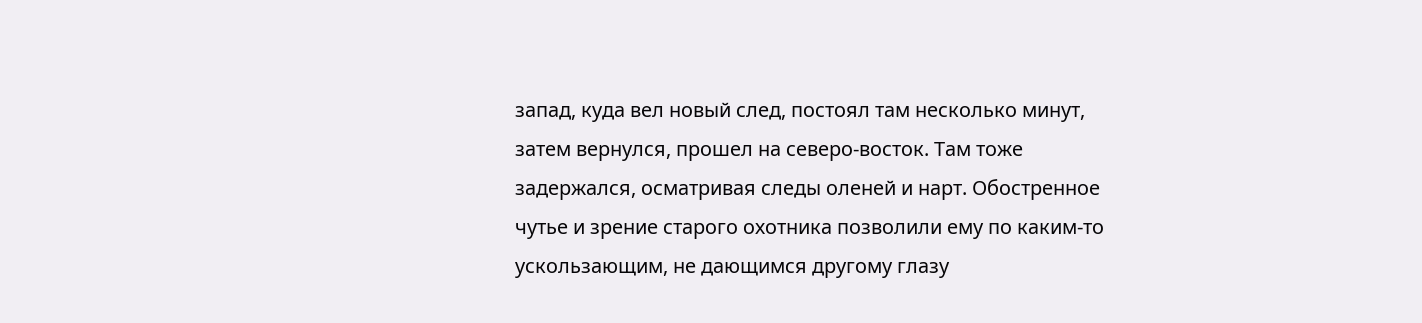запад, куда вел новый след, постоял там несколько минут, затем вернулся, прошел на северо-восток. Там тоже задержался, осматривая следы оленей и нарт. Обостренное чутье и зрение старого охотника позволили ему по каким-то ускользающим, не дающимся другому глазу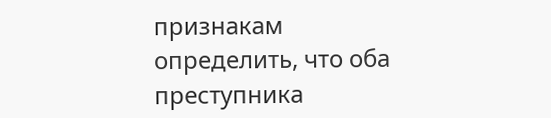признакам определить, что оба преступника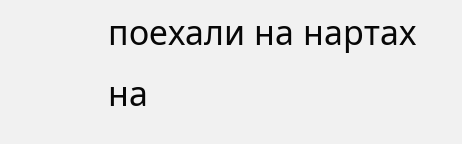поехали на нартах на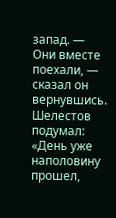запад. — Они вместе поехали, — сказал он вернувшись.
Шелестов подумал:
«День уже наполовину прошел,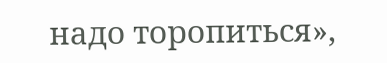надо торопиться»,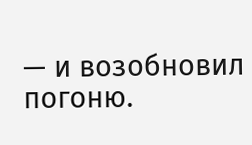— и возобновил погоню.